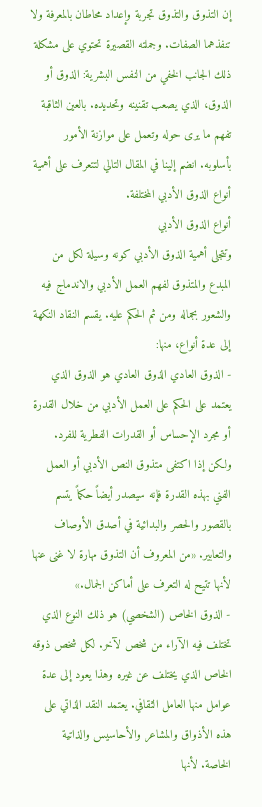إن التذوق والتذوق تجربة وإعداد محاطان بالمعرفة ولا تنفذهما الصفات. وجملته القصيرة تحتوي على مشكلة ذلك الجانب الخفي من النفس البشرية: الذوق أو الذوق، الذي يصعب تقنينه وتحديده. بالعين الثاقبة تفهم ما يرى حوله وتعمل على موازنة الأمور بأسلوبه. انضم إلينا في المقال التالي لتتعرف على أهمية أنواع الذوق الأدبي المختلفة.
أنواع الذوق الأدبي
وتتجلى أهمية الذوق الأدبي كونه وسيلة لكل من المبدع والمتذوق لفهم العمل الأدبي والاندماج فيه والشعور بجماله ومن ثم الحكم عليه. يقسم النقاد النكهة إلى عدة أنواع، منها:
- الذوق العادي الذوق العادي هو الذوق الذي يعتمد على الحكم على العمل الأدبي من خلال القدرة أو مجرد الإحساس أو القدرات الفطرية للفرد. ولكن إذا اكتفى متذوق النص الأدبي أو العمل الفني بهذه القدرة فإنه سيصدر أيضاً حكماً يتسم بالقصور والحصر والبدائية في أصدق الأوصاف والتعابير. «من المعروف أن التذوق مهارة لا غنى عنها لأنها تتيح له التعرف على أماكن الجمال.»
- الذوق الخاص (الشخصي) هو ذلك النوع الذي تختلف فيه الآراء من شخص لآخر. لكل شخص ذوقه الخاص الذي يختلف عن غيره وهذا يعود إلى عدة عوامل منها العامل الثقافي. يعتمد النقد الذاتي على هذه الأذواق والمشاعر والأحاسيس والذاتية الخاصة. لأنها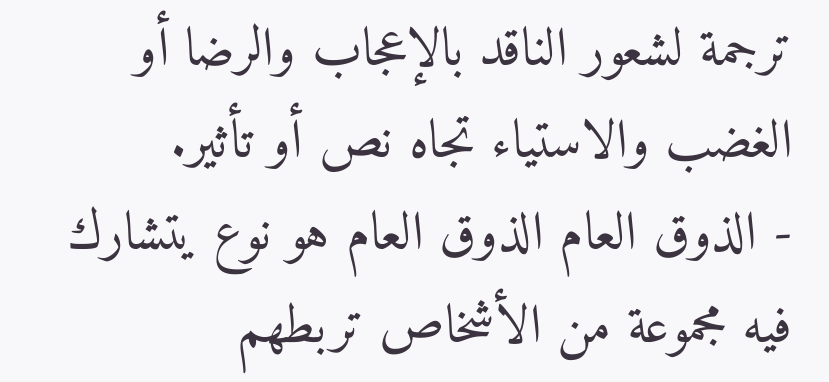ترجمة لشعور الناقد بالإعجاب والرضا أو الغضب والاستياء تجاه نص أو تأثير.
- الذوق العام الذوق العام هو نوع يتشارك فيه مجموعة من الأشخاص تربطهم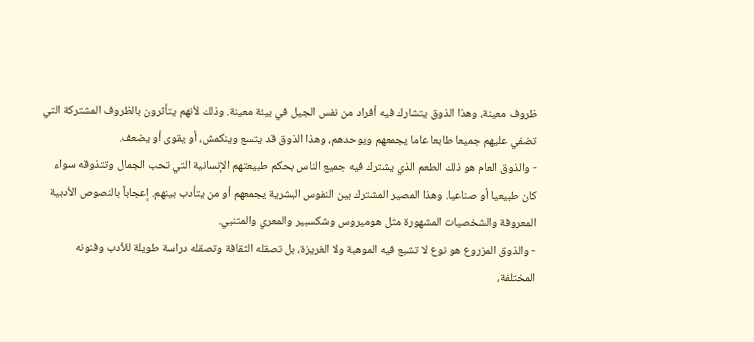ظروف معينة، وهذا الذوق يتشارك فيه أفراد من نفس الجيل في بيئة معينة. وذلك لأنهم يتأثرون بالظروف المشتركة التي تضفي عليهم جميعا طابعا عاما يجمعهم ويوحدهم، وهذا الذوق قد يتسع وينكمش، أو يقوى أو يضعف.
- والذوق العام هو ذلك الطعم الذي يشترك فيه جميع الناس بحكم طبيعتهم الإنسانية التي تحب الجمال وتتذوقه سواء كان طبيعيا أو صناعيا. وهذا المصير المشترك بين النفوس البشرية يجمعهم أو من يتأدب بينهم. إعجاباً بالنصوص الأدبية المعروفة والشخصيات المشهورة مثل هوميروس وشكسبير والمعري والمتنبي.
- والذوق المزروع هو نوع لا تشبع فيه الموهبة ولا الغريزة، بل تصقله الثقافة وتصقله دراسة طويلة للأدب وفنونه المختلفة،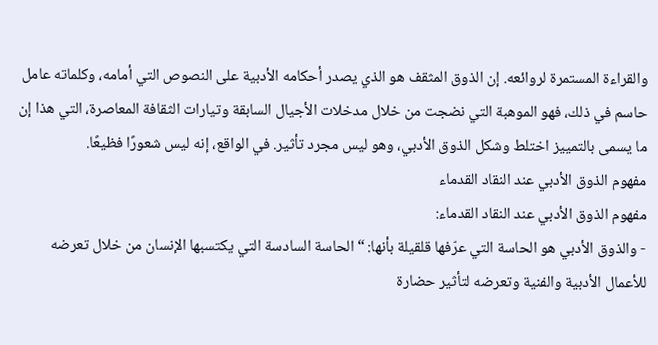والقراءة المستمرة لروائعه. إن الذوق المثقف هو الذي يصدر أحكامه الأدبية على النصوص التي أمامه، وكلماته عامل حاسم في ذلك، فهو الموهبة التي نضجت من خلال مدخلات الأجيال السابقة وتيارات الثقافة المعاصرة، التي هذا إن ما يسمى بالتمييز اختلط وشكل الذوق الأدبي، وهو ليس مجرد تأثير. في الواقع، إنه ليس شعورًا فظيعًا.
مفهوم الذوق الأدبي عند النقاد القدماء
مفهوم الذوق الأدبي عند النقاد القدماء:
- والذوق الأدبي هو الحاسة التي عرّفها قلقيلة بأنها: “الحاسة السادسة التي يكتسبها الإنسان من خلال تعرضه للأعمال الأدبية والفنية وتعرضه لتأثير حضارة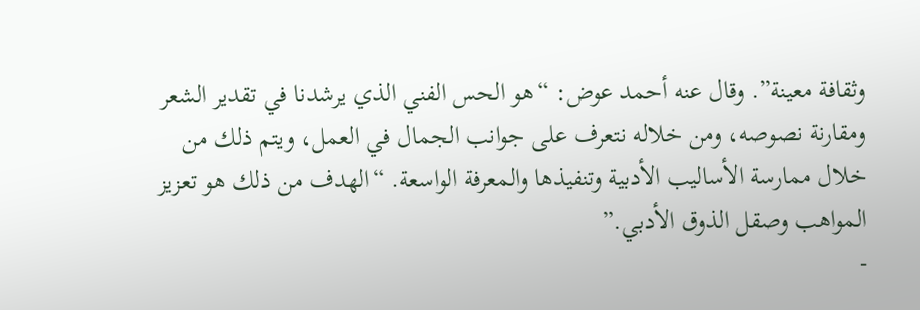وثقافة معينة”. وقال عنه أحمد عوض: “هو الحس الفني الذي يرشدنا في تقدير الشعر ومقارنة نصوصه، ومن خلاله نتعرف على جوانب الجمال في العمل، ويتم ذلك من خلال ممارسة الأساليب الأدبية وتنفيذها والمعرفة الواسعة. “الهدف من ذلك هو تعزيز المواهب وصقل الذوق الأدبي.”
-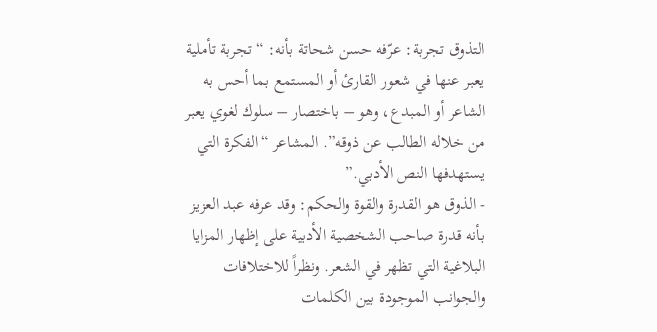التذوق تجربة: عرّفه حسن شحاتة بأنه: “تجربة تأملية يعبر عنها في شعور القارئ أو المستمع بما أحس به الشاعر أو المبدع، وهو – باختصار – سلوك لغوي يعبر من خلاله الطالب عن ذوقه”. المشاعر “الفكرة التي يستهدفها النص الأدبي.”
- الذوق هو القدرة والقوة والحكم: وقد عرفه عبد العزيز بأنه قدرة صاحب الشخصية الأدبية على إظهار المزايا البلاغية التي تظهر في الشعر. ونظراً للاختلافات والجوانب الموجودة بين الكلمات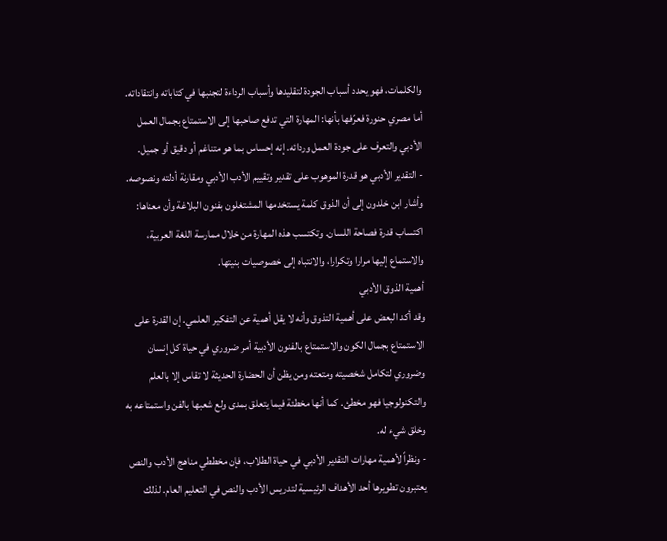والكلمات، فهو يحدد أسباب الجودة لتقليدها وأسباب الرداءة لتجنبها في كتاباته وانتقاداته. أما مصري حنورة فعرّفها بأنها: المهارة التي تدفع صاحبها إلى الاستمتاع بجمال العمل الأدبي والتعرف على جودة العمل وردائه. إنه إحساس بما هو متناغم أو دقيق أو جميل.
- التقدير الأدبي هو قدرة الموهوب على تقدير وتقييم الأدب الأدبي ومقارنة أدلته ونصوصه. وأشار ابن خلدون إلى أن الذوق كلمة يستخدمها المشتغلون بفنون البلاغة وأن معناها: اكتساب قدرة فصاحة اللسان. وتكتسب هذه المهارة من خلال ممارسة اللغة العربية، والاستماع إليها مرارا وتكرارا، والانتباه إلى خصوصيات بنيتها.
أهمية الذوق الأدبي
وقد أكد البعض على أهمية التذوق وأنه لا يقل أهمية عن التفكير العلمي. إن القدرة على الاستمتاع بجمال الكون والاستمتاع بالفنون الأدبية أمر ضروري في حياة كل إنسان وضروري لتكامل شخصيته ومتعته ومن يظن أن الحضارة الحديثة لا تقاس إلا بالعلم والتكنولوجيا فهو مخطئ. كما أنها مخطئة فيما يتعلق بمدى ولع شعبها بالفن واستمتاعه به وخلق شيء له.
- ونظراً لأهمية مهارات التقدير الأدبي في حياة الطلاب، فإن مخططي مناهج الأدب والنص يعتبرون تطويرها أحد الأهداف الرئيسية لتدريس الأدب والنص في التعليم العام. لذلك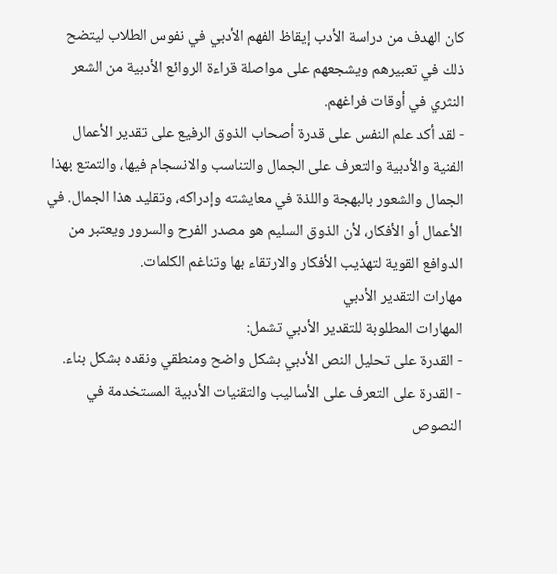كان الهدف من دراسة الأدب إيقاظ الفهم الأدبي في نفوس الطلاب ليتضح ذلك في تعبيرهم ويشجعهم على مواصلة قراءة الروائع الأدبية من الشعر النثري في أوقات فراغهم.
- لقد أكد علم النفس على قدرة أصحاب الذوق الرفيع على تقدير الأعمال الفنية والأدبية والتعرف على الجمال والتناسب والانسجام فيها، والتمتع بهذا الجمال والشعور بالبهجة واللذة في معايشته وإدراكه، وتقليد هذا الجمال. في الأعمال أو الأفكار، لأن الذوق السليم هو مصدر الفرح والسرور ويعتبر من الدوافع القوية لتهذيب الأفكار والارتقاء بها وتناغم الكلمات.
مهارات التقدير الأدبي
المهارات المطلوبة للتقدير الأدبي تشمل:
- القدرة على تحليل النص الأدبي بشكل واضح ومنطقي ونقده بشكل بناء.
- القدرة على التعرف على الأساليب والتقنيات الأدبية المستخدمة في النصوص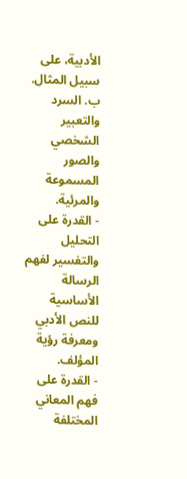الأدبية، على سبيل المثال. ب. السرد والتعبير الشخصي والصور المسموعة والمرئية.
- القدرة على التحليل والتفسير لفهم الرسالة الأساسية للنص الأدبي ومعرفة رؤية المؤلف.
- القدرة على فهم المعاني المختلفة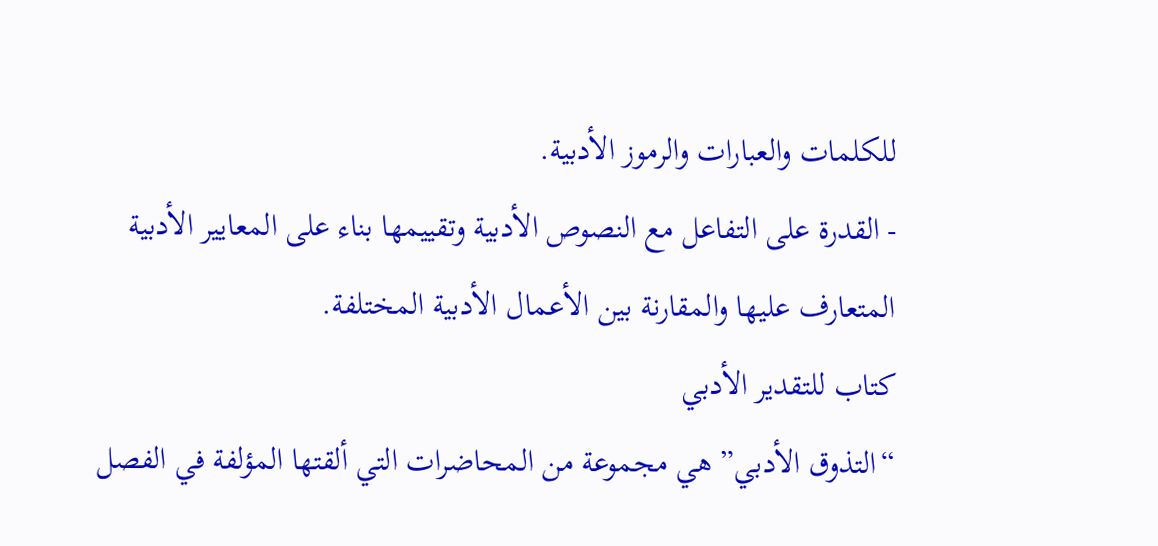للكلمات والعبارات والرموز الأدبية.
- القدرة على التفاعل مع النصوص الأدبية وتقييمها بناء على المعايير الأدبية المتعارف عليها والمقارنة بين الأعمال الأدبية المختلفة.
كتاب للتقدير الأدبي
“التذوق الأدبي” هي مجموعة من المحاضرات التي ألقتها المؤلفة في الفصل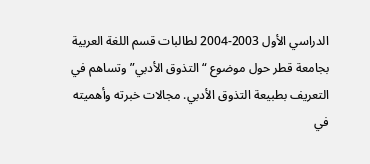الدراسي الأول 2003-2004 لطالبات قسم اللغة العربية بجامعة قطر حول موضوع “التذوق الأدبي” وتساهم في التعريف بطبيعة التذوق الأدبي. مجالات خبرته وأهميته في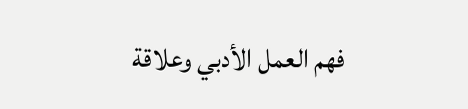فهم العمل الأدبي وعلاقة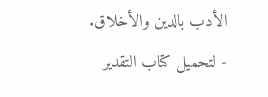الأدب بالدين والأخلاق.
- لتحميل كتاب التقدير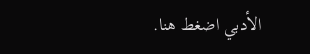الأدبي اضغط هنا.